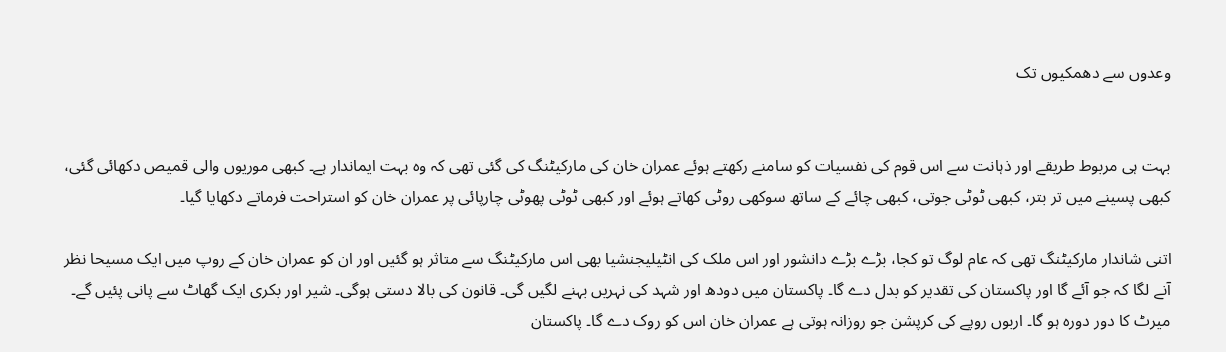وعدوں سے دھمکیوں تک


بہت ہی مربوط طریقے اور ذہانت سے اس قوم کی نفسیات کو سامنے رکھتے ہوئے عمران خان کی مارکیٹنگ کی گئی تھی کہ وہ بہت ایماندار ہے۔ کبھی موریوں والی قمیص دکھائی گئی، کبھی پسینے میں تر بتر، کبھی ٹوٹی جوتی، کبھی چائے کے ساتھ سوکھی روٹی کھاتے ہوئے اور کبھی ٹوٹی پھوٹی چارپائی پر عمران خان کو استراحت فرماتے دکھایا گیا۔

اتنی شاندار مارکیٹنگ تھی کہ عام لوگ تو کجا، بڑے بڑے دانشور اور اس ملک کی انٹیلیجنشیا بھی اس مارکیٹنگ سے متاثر ہو گئیں اور ان کو عمران خان کے روپ میں ایک مسیحا نظر آنے لگا کہ جو آئے گا اور پاکستان کی تقدیر کو بدل دے گا۔ پاکستان میں دودھ اور شہد کی نہریں بہنے لگیں گی۔ قانون کی بالا دستی ہوگی۔ شیر اور بکری ایک گھاٹ سے پانی پئیں گے۔ میرٹ کا دور دورہ ہو گا۔ اربوں روپے کی کرپشن جو روزانہ ہوتی ہے عمران خان اس کو روک دے گا۔ پاکستان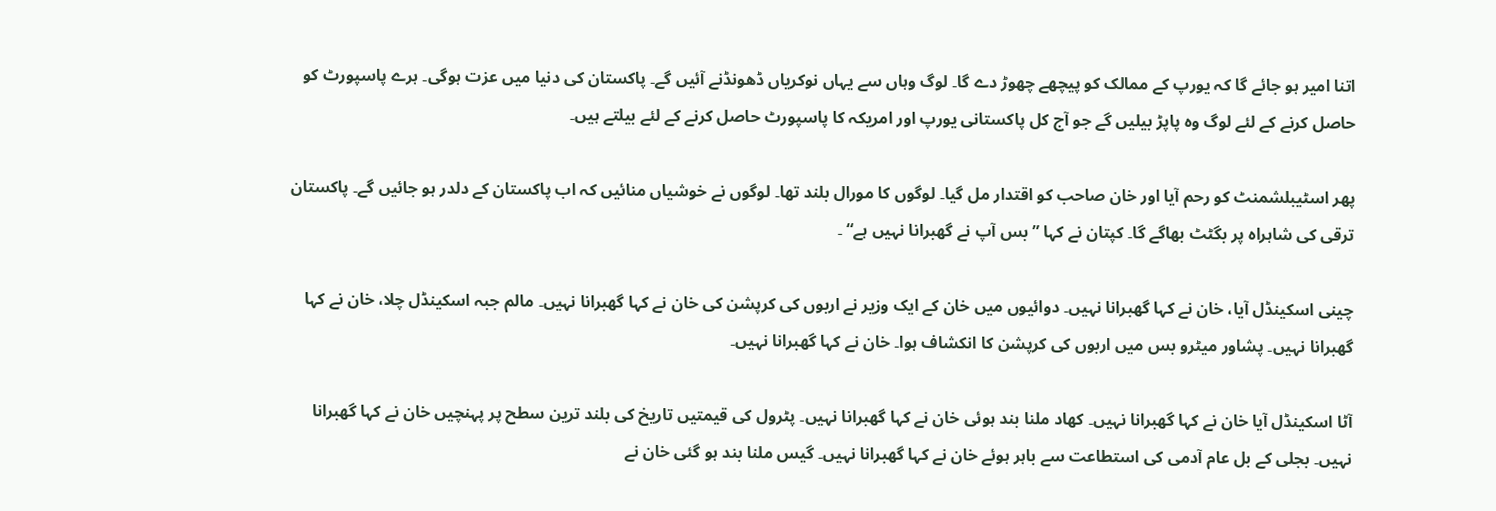اتنا امیر ہو جائے گا کہ یورپ کے ممالک کو پیچھے چھوڑ دے گا۔ لوگ وہاں سے یہاں نوکریاں ڈھونڈنے آئیں گے۔ پاکستان کی دنیا میں عزت ہوگی۔ ہرے پاسپورٹ کو حاصل کرنے کے لئے لوگ وہ پاپڑ بیلیں گے جو آج کل پاکستانی یورپ اور امریکہ کا پاسپورٹ حاصل کرنے کے لئے بیلتے ہیں۔

پھر اسٹیبلشمنٹ کو رحم آیا اور خان صاحب کو اقتدار مل گیا۔ لوگوں کا مورال بلند تھا۔ لوگوں نے خوشیاں منائیں کہ اب پاکستان کے دلدر ہو جائیں گے۔ پاکستان ترقی کی شاہراہ پر بگٹٹ بھاگے گا۔ کپتان نے کہا ”بس آپ نے گھبرانا نہیں ہے“ ۔

چینی اسکینڈل آیا، خان نے کہا گھبرانا نہیں۔ دوائیوں میں خان کے ایک وزیر نے اربوں کی کرپشن کی خان نے کہا گھبرانا نہیں۔ مالم جبہ اسکینڈل چلا، خان نے کہا گھبرانا نہیں۔ پشاور میٹرو بس میں اربوں کی کرپشن کا انکشاف ہوا۔ خان نے کہا گھبرانا نہیں۔

آٹا اسکینڈل آیا خان نے کہا گھبرانا نہیں۔ کھاد ملنا بند ہوئی خان نے کہا گھبرانا نہیں۔ پٹرول کی قیمتیں تاریخ کی بلند ترین سطح پر پہنچیں خان نے کہا گھبرانا نہیں۔ بجلی کے بل عام آدمی کی استطاعت سے باہر ہوئے خان نے کہا گھبرانا نہیں۔ گیس ملنا بند ہو گئی خان نے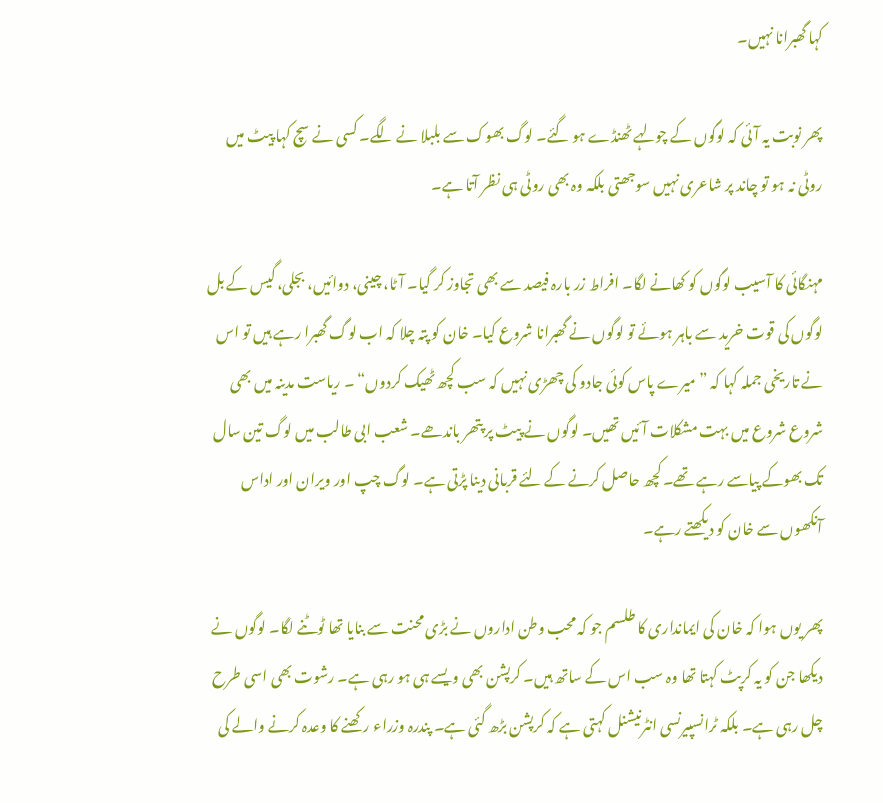کہا گھبرانا نہیں۔

پھر نوبت یہ آئی کہ لوگوں کے چولہے ٹھنڈے ہو گئے۔ لوگ بھوک سے بلبلا نے لگے۔ کسی نے سچ کہا پیٹ میں روٹی نہ ہو تو چاند پر شاعری نہیں سوجھتی بلکہ وہ بھی روٹی ہی نظر آتا ہے۔

مہنگائی کا آسیب لوگوں کو کھانے لگا۔ افراط زر بارہ فیصد سے بھی تجاوز کر گیا۔ آٹا، چینی، دوائیں، بجلی، گیس کے بل لوگوں کی قوت خرید سے باہر ہوئے تو لوگوں نے گھبرانا شروع کیا۔ خان کو پتہ چلا کہ اب لوگ گھبرا رہے ہیں تو اس نے تاریخی جملہ کہا کہ ”میرے پاس کوئی جادو کی چھڑی نہیں کہ سب کچھ ٹھیک کردوں“ ۔ ریاست مدینہ میں بھی شروع شروع میں بہت مشکلات آئیں تھیں۔ لوگوں نے پیٹ پر پتھر باندھے۔ شعب ابی طالب میں لوگ تین سال تک بھوکے پیاسے رہے تھے۔ کچھ حاصل کرنے کے لئے قربانی دینا پڑتی ہے۔ لوگ چپ اور ویران اور اداس آنکھوں سے خان کو دیکھتے رہے۔

پھر یوں ہوا کہ خان کی ایمانداری کا طلسم جو کہ محب وطن اداروں نے بڑی محنت سے بنایا تھا ٹوٹنے لگا۔ لوگوں نے دیکھا جن کو یہ کرپٹ کہتا تھا وہ سب اس کے ساتھ ہیں۔ کرپشن بھی ویسے ہی ہو رہی ہے۔ رشوت بھی اسی طرح چل رہی ہے۔ بلکہ ٹرانسپیرنسی انٹرنیشنل کہتی ہے کہ کرپشن بڑھ گئی ہے۔ پندرہ وزراء رکھنے کا وعدہ کرنے والے کی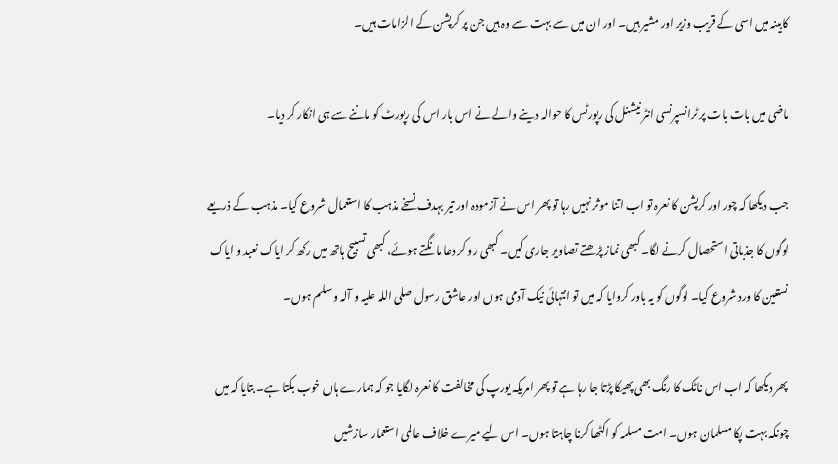کابینہ میں اسی کے قریب وزیر اور مشیر ہیں۔ اور ان میں سے بہت سے وہ ہیں جن پر کرپشن کے الزامات ہیں۔

ماضی میں بات بات پر ٹرانسپرنسی انٹر نیشنل کی رپورٹس کا حوالہ دینے والے نے اس بار اس کی رپورٹ کو ماننے سے ہی انکار کر دیا۔

جب دیکھا کہ چور اور کرپشن کا نعرہ تو اب اتنا موثر نہیں رہا تو پھر اس نے آزمودہ اور تیر بہدف نسخے مذہب کا استعمال شروع کیا۔ مذہب کے ذریعے لوگوں کا جذباتی استحصال کرنے لگا۔ کبھی نماز پڑھتے تصاویر جاری کیں۔ کبھی رو کر دعا مانگتے ہوئے، کبھی تسبیح ہاتھ میں رکھ کر ایاک نعبد و ایاک نستعین کا ورد شروع کیا۔ لوگوں کو یہ باور کروایا کہ میں تو انتہائی نیک آدمی ہوں اور عاشق رسول صلی اللہ علیہ و آلہ و سلم ہوں۔

پھر دیکھا کہ اب اس ناٹک کا رنگ بھی پھیکا پڑتا جا رہا ہے تو پھر امریکہ یورپ کی مخالفت کا نعرہ لگایا جو کہ ہمارے ہاں خوب بکتا ہے۔ بتایا کہ میں چونکہ بہت پکا مسلمان ہوں۔ امت مسلمہ کو اکٹھا کرنا چاہتا ہوں۔ اس لیے میرے خلاف عالمی استعمار سازشیں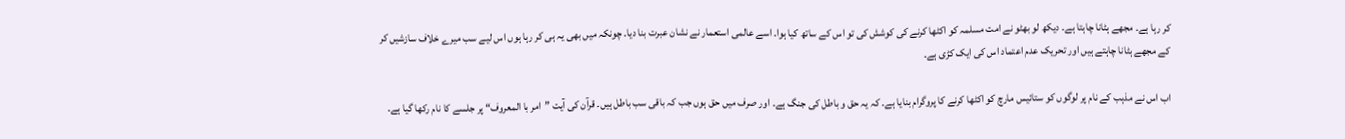کر رہا ہے۔ مجھے ہٹانا چاہتا ہے۔ دیکھ لو بھٹو نے امت مسلمہ کو اکٹھا کرنے کی کوشش کی تو اس کے ساتھ کیا ہوا۔ اسے عالمی استعمار نے نشان عبرت بنا دیا۔ چونکہ میں بھی یہ ہی کر رہا ہوں اس لیے سب میرے خلاف سازشیں کر کے مجھے ہٹانا چاہتے ہیں اور تحریک عدم اعتماد اس کی ایک کڑی ہے۔

اب اس نے مذہب کے نام پر لوگوں کو ستائیس مارچ کو اکٹھا کرنے کا پروگرام بنایا ہے۔ کہ یہ حق و باطل کی جنگ ہے۔ اور صرف میں حق ہوں جب کہ باقی سب باطل ہیں۔ قرآن کی آیت ”امر با المعروف“ پر جلسے کا نام رکھا گیا ہے۔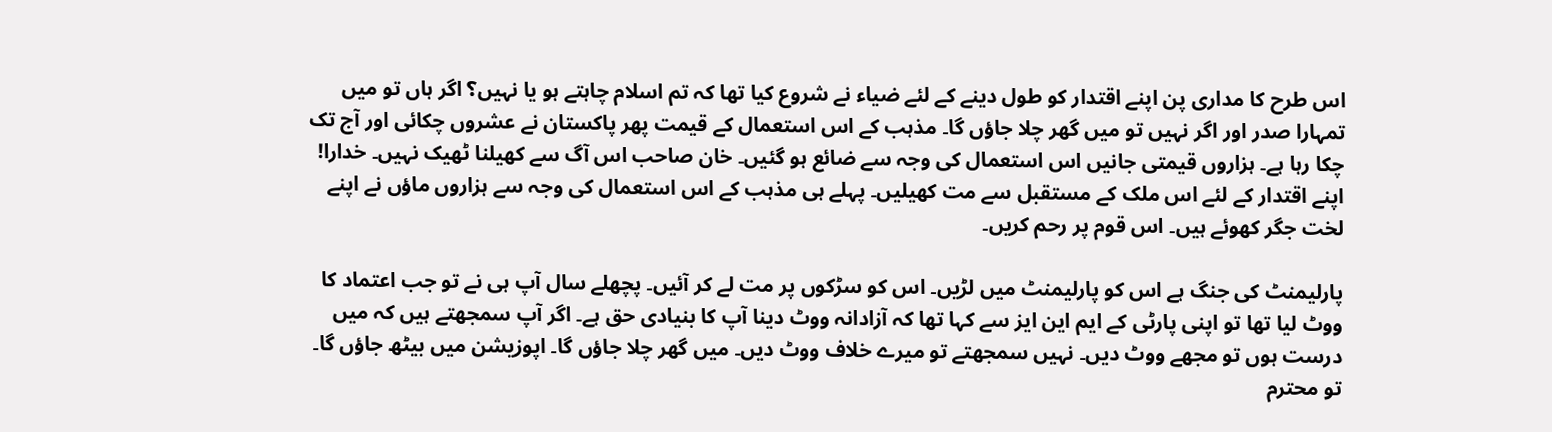اس طرح کا مداری پن اپنے اقتدار کو طول دینے کے لئے ضیاء نے شروع کیا تھا کہ تم اسلام چاہتے ہو یا نہیں؟ اگر ہاں تو میں تمہارا صدر اور اگر نہیں تو میں گھر چلا جاؤں گا۔ مذہب کے اس استعمال کے قیمت پھر پاکستان نے عشروں چکائی اور آج تک چکا رہا ہے۔ ہزاروں قیمتی جانیں اس استعمال کی وجہ سے ضائع ہو گئیں۔ خان صاحب اس آگ سے کھیلنا ٹھیک نہیں۔ خدارا! اپنے اقتدار کے لئے اس ملک کے مستقبل سے مت کھیلیں۔ پہلے ہی مذہب کے اس استعمال کی وجہ سے ہزاروں ماؤں نے اپنے لخت جگر کھوئے ہیں۔ اس قوم پر رحم کریں۔

پارلیمنٹ کی جنگ ہے اس کو پارلیمنٹ میں لڑیں۔ اس کو سڑکوں پر مت لے کر آئیں۔ پچھلے سال آپ ہی نے تو جب اعتماد کا ووٹ لیا تھا تو اپنی پارٹی کے ایم این ایز سے کہا تھا کہ آزادانہ ووٹ دینا آپ کا بنیادی حق ہے۔ اگر آپ سمجھتے ہیں کہ میں درست ہوں تو مجھے ووٹ دیں۔ نہیں سمجھتے تو میرے خلاف ووٹ دیں۔ میں گھر چلا جاؤں گا۔ اپوزیشن میں بیٹھ جاؤں گا۔ تو محترم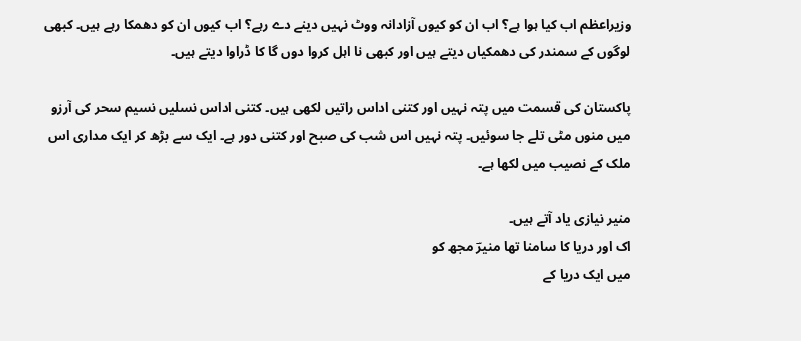وزیراعظم اب کیا ہوا ہے؟ اب ان کو کیوں آزادانہ ووٹ نہیں دینے دے رہے؟ اب کیوں ان کو دھمکا رہے ہیں۔ کبھی لوگوں کے سمندر کی دھمکیاں دیتے ہیں اور کبھی نا اہل کروا دوں گا کا ڈراوا دیتے ہیں۔

پاکستان کی قسمت میں پتہ نہیں اور کتنی اداس راتیں لکھی ہیں۔ کتنی اداس نسلیں نسیم سحر کی آرزو میں منوں مٹی تلے جا سوئیں۔ پتہ نہیں اس شب کی صبح اور کتنی دور ہے۔ ایک سے بڑھ کر ایک مداری اس ملک کے نصیب میں لکھا ہے۔

منیر نیازی یاد آتے ہیں۔
اک اور دریا کا سامنا تھا منیرؔ مجھ کو
میں ایک دریا کے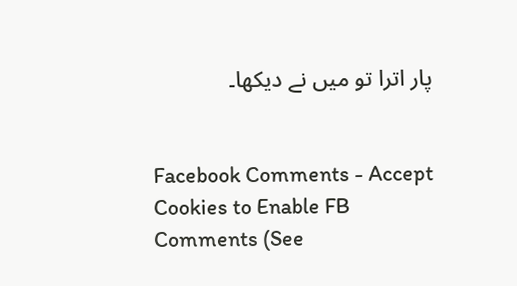پار اترا تو میں نے دیکھا۔


Facebook Comments - Accept Cookies to Enable FB Comments (See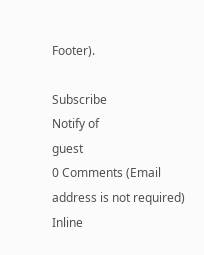Footer).

Subscribe
Notify of
guest
0 Comments (Email address is not required)
Inline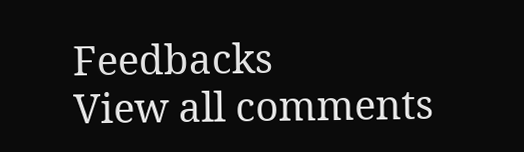Feedbacks
View all comments